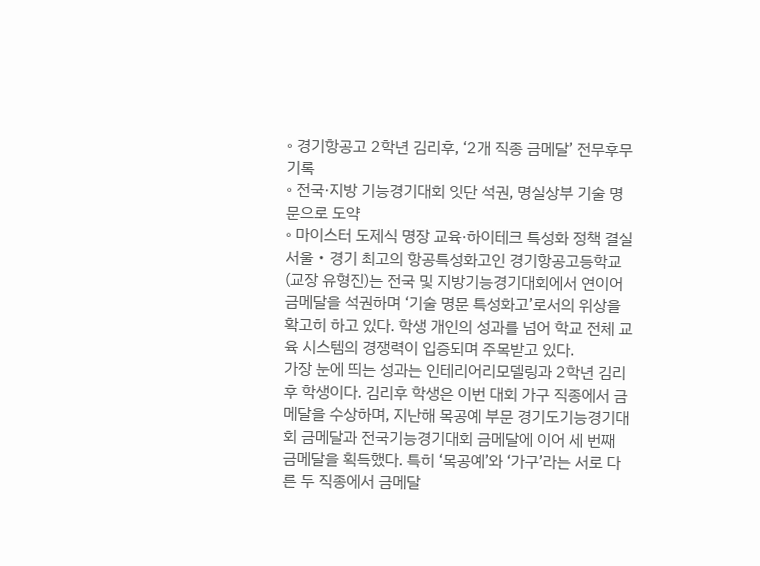◦ 경기항공고 2학년 김리후, ‘2개 직종 금메달’ 전무후무 기록
◦ 전국·지방 기능경기대회 잇단 석권, 명실상부 기술 명문으로 도약
◦ 마이스터 도제식 명장 교육·하이테크 특성화 정책 결실
서울‧경기 최고의 항공특성화고인 경기항공고등학교(교장 유형진)는 전국 및 지방기능경기대회에서 연이어 금메달을 석권하며 ‘기술 명문 특성화고’로서의 위상을 확고히 하고 있다. 학생 개인의 성과를 넘어 학교 전체 교육 시스템의 경쟁력이 입증되며 주목받고 있다.
가장 눈에 띄는 성과는 인테리어리모델링과 2학년 김리후 학생이다. 김리후 학생은 이번 대회 가구 직종에서 금메달을 수상하며, 지난해 목공예 부문 경기도기능경기대회 금메달과 전국기능경기대회 금메달에 이어 세 번째 금메달을 획득했다. 특히 ‘목공예’와 ‘가구’라는 서로 다른 두 직종에서 금메달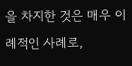을 차지한 것은 매우 이례적인 사례로,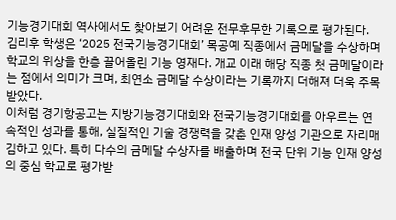기능경기대회 역사에서도 찾아보기 어려운 전무후무한 기록으로 평가된다.
김리후 학생은 ‘2025 전국기능경기대회’ 목공예 직종에서 금메달을 수상하며 학교의 위상을 한층 끌어올린 기능 영재다. 개교 이래 해당 직종 첫 금메달이라는 점에서 의미가 크며, 최연소 금메달 수상이라는 기록까지 더해져 더욱 주목받았다.
이처럼 경기항공고는 지방기능경기대회와 전국기능경기대회를 아우르는 연속적인 성과를 통해, 실질적인 기술 경쟁력을 갖춘 인재 양성 기관으로 자리매김하고 있다. 특히 다수의 금메달 수상자를 배출하며 전국 단위 기능 인재 양성의 중심 학교로 평가받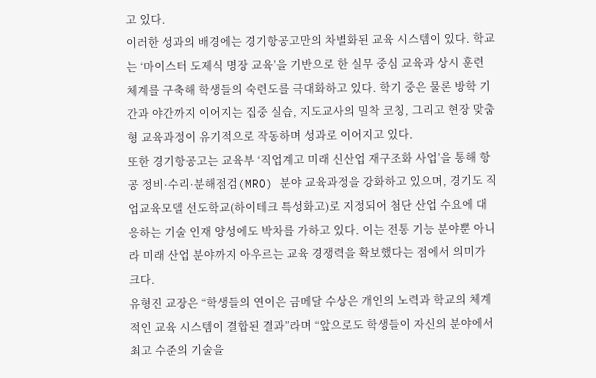고 있다.
이러한 성과의 배경에는 경기항공고만의 차별화된 교육 시스템이 있다. 학교는 ‘마이스터 도제식 명장 교육’을 기반으로 한 실무 중심 교육과 상시 훈련 체계를 구축해 학생들의 숙련도를 극대화하고 있다. 학기 중은 물론 방학 기간과 야간까지 이어지는 집중 실습, 지도교사의 밀착 코칭, 그리고 현장 맞춤형 교육과정이 유기적으로 작동하며 성과로 이어지고 있다.
또한 경기항공고는 교육부 ‘직업계고 미래 신산업 재구조화 사업’을 통해 항공 정비·수리·분해점검(MRO) 분야 교육과정을 강화하고 있으며, 경기도 직업교육모델 선도학교(하이테크 특성화고)로 지정되어 첨단 산업 수요에 대응하는 기술 인재 양성에도 박차를 가하고 있다. 이는 전통 기능 분야뿐 아니라 미래 산업 분야까지 아우르는 교육 경쟁력을 확보했다는 점에서 의미가 크다.
유형진 교장은 “학생들의 연이은 금메달 수상은 개인의 노력과 학교의 체계적인 교육 시스템이 결합된 결과”라며 “앞으로도 학생들이 자신의 분야에서 최고 수준의 기술을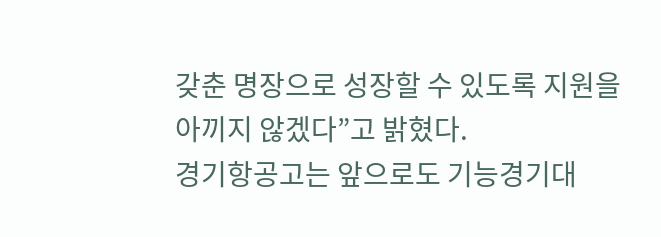갖춘 명장으로 성장할 수 있도록 지원을 아끼지 않겠다”고 밝혔다.
경기항공고는 앞으로도 기능경기대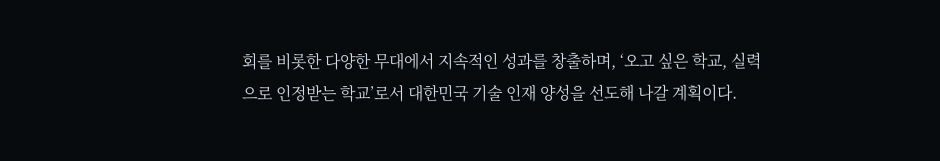회를 비롯한 다양한 무대에서 지속적인 성과를 창출하며, ‘오고 싶은 학교, 실력으로 인정받는 학교’로서 대한민국 기술 인재 양성을 선도해 나갈 계획이다.